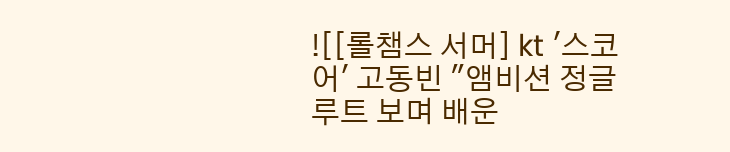![[롤챔스 서머] kt '스코어' 고동빈 "앰비션 정글 루트 보며 배운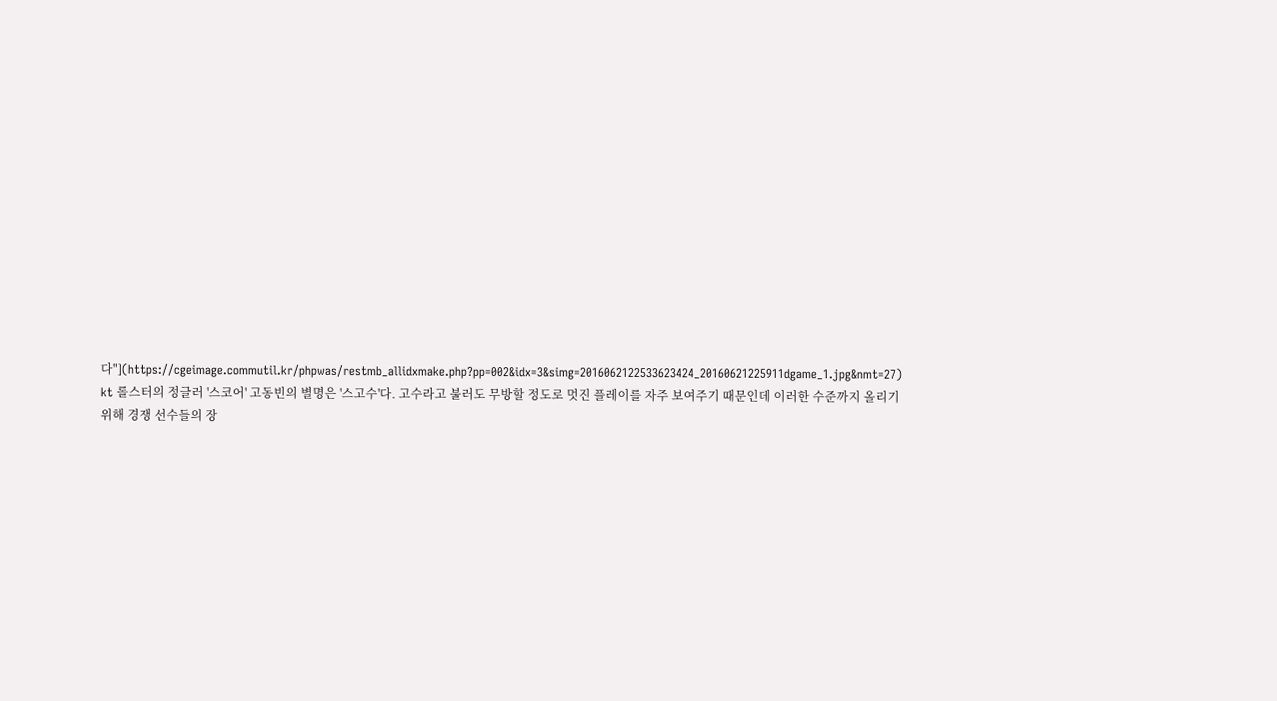다"](https://cgeimage.commutil.kr/phpwas/restmb_allidxmake.php?pp=002&idx=3&simg=2016062122533623424_20160621225911dgame_1.jpg&nmt=27)
kt 롤스터의 정글러 '스코어' 고동빈의 별명은 '스고수'다. 고수라고 불러도 무방할 정도로 멋진 플레이를 자주 보여주기 때문인데 이러한 수준까지 올리기 위해 경쟁 선수들의 장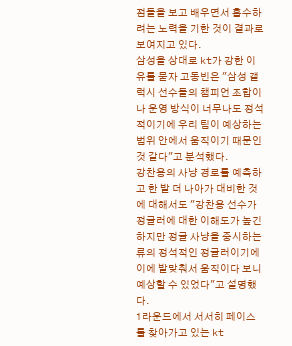점들을 보고 배우면서 흡수하려는 노력을 기한 것이 결과로 보여지고 있다.
삼성을 상대로 kt가 강한 이유를 묻자 고동빈은 "삼성 갤럭시 선수들의 챔피언 조합이나 운영 방식이 너무나도 정석적이기에 우리 팀이 예상하는 범위 안에서 움직이기 때문인 것 같다"고 분석했다.
강찬용의 사냥 경로를 예측하고 한 발 더 나아가 대비한 것에 대해서도 "강찬용 선수가 정글러에 대한 이해도가 높긴 하지만 정글 사냥을 중시하는 류의 정석적인 정글러이기에 이에 발맞춰서 움직이다 보니 예상할 수 있었다"고 설명했다.
1라운드에서 서서히 페이스를 찾아가고 있는 kt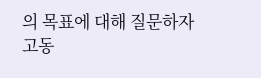의 목표에 대해 질문하자 고동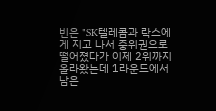빈은 "SK텔레콤과 락스에게 지고 나서 중위권으로 떨어졌다가 이제 2위까지 올라왔는데 1라운드에서 남은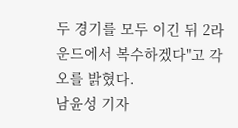두 경기를 모두 이긴 뒤 2라운드에서 복수하겠다"고 각오를 밝혔다.
남윤성 기자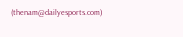(thenam@dailyesports.com)